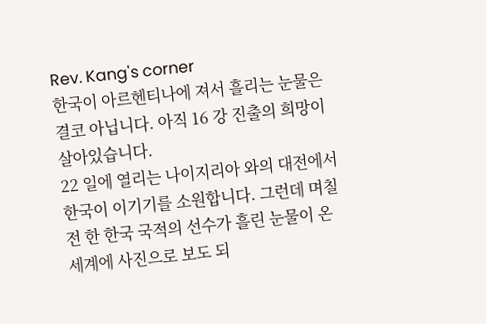Rev. Kang's corner
한국이 아르헨티나에 져서 흘리는 눈물은 결코 아닙니다. 아직 16 강 진출의 희망이 살아있습니다.
22 일에 열리는 나이지리아 와의 대전에서 한국이 이기기를 소원합니다. 그런데 며칠 전 한 한국 국적의 선수가 흘린 눈물이 온 세계에 사진으로 보도 되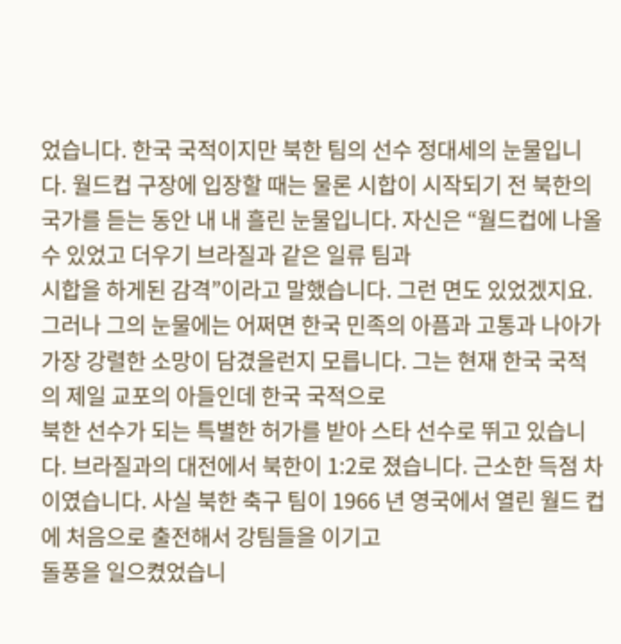었습니다. 한국 국적이지만 북한 팀의 선수 정대세의 눈물입니다. 월드컵 구장에 입장할 때는 물론 시합이 시작되기 전 북한의 국가를 듣는 동안 내 내 흘린 눈물입니다. 자신은 “월드컵에 나올 수 있었고 더우기 브라질과 같은 일류 팀과
시합을 하게된 감격”이라고 말했습니다. 그런 면도 있었겠지요. 그러나 그의 눈물에는 어쩌면 한국 민족의 아픔과 고통과 나아가
가장 강렬한 소망이 담겼을런지 모릅니다. 그는 현재 한국 국적의 제일 교포의 아들인데 한국 국적으로
북한 선수가 되는 특별한 허가를 받아 스타 선수로 뛰고 있습니다. 브라질과의 대전에서 북한이 1:2로 졌습니다. 근소한 득점 차이였습니다. 사실 북한 축구 팀이 1966 년 영국에서 열린 월드 컵에 처음으로 출전해서 강팀들을 이기고
돌풍을 일으켰었습니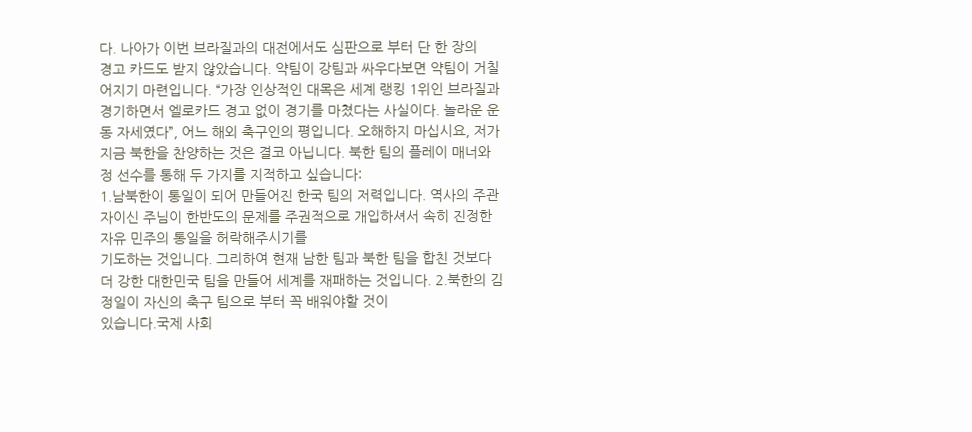다. 나아가 이번 브라질과의 대전에서도 심판으로 부터 단 한 장의
경고 카드도 받지 않았습니다. 약팀이 강팀과 싸우다보면 약팀이 거칠어지기 마련입니다. “가장 인상적인 대목은 세계 랭킹 1위인 브라질과 경기하면서 엘로카드 경고 없이 경기를 마쳤다는 사실이다. 놀라운 운동 자세였다”, 어느 해외 축구인의 평입니다. 오해하지 마십시요, 저가 지금 북한을 찬양하는 것은 결코 아닙니다. 북한 팀의 플레이 매너와 정 선수를 통해 두 가지를 지적하고 싶습니다:
1.남북한이 통일이 되어 만들어진 한국 팀의 저력입니다. 역사의 주관자이신 주님이 한반도의 문제를 주권적으로 개입하셔서 속히 진정한 자유 민주의 통일을 허락해주시기를
기도하는 것입니다. 그리하여 현재 남한 팀과 북한 팀을 합친 것보다 더 강한 대한민국 팀을 만들어 세계를 재패하는 것입니다. 2.북한의 김정일이 자신의 축구 팀으로 부터 꼭 배워야할 것이
있습니다.국제 사회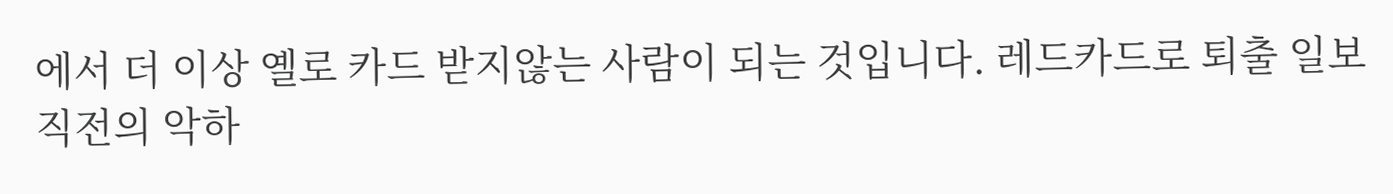에서 더 이상 옐로 카드 받지않는 사람이 되는 것입니다. 레드카드로 퇴출 일보 직전의 악하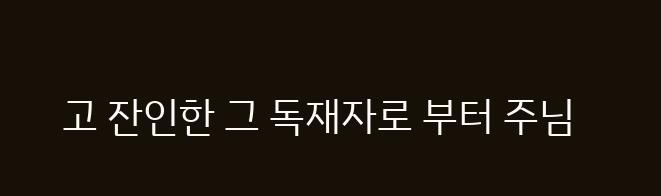고 잔인한 그 독재자로 부터 주님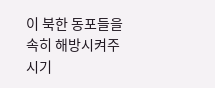이 북한 동포들을 속히 해방시켜주시기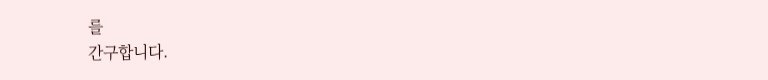를
간구합니다.